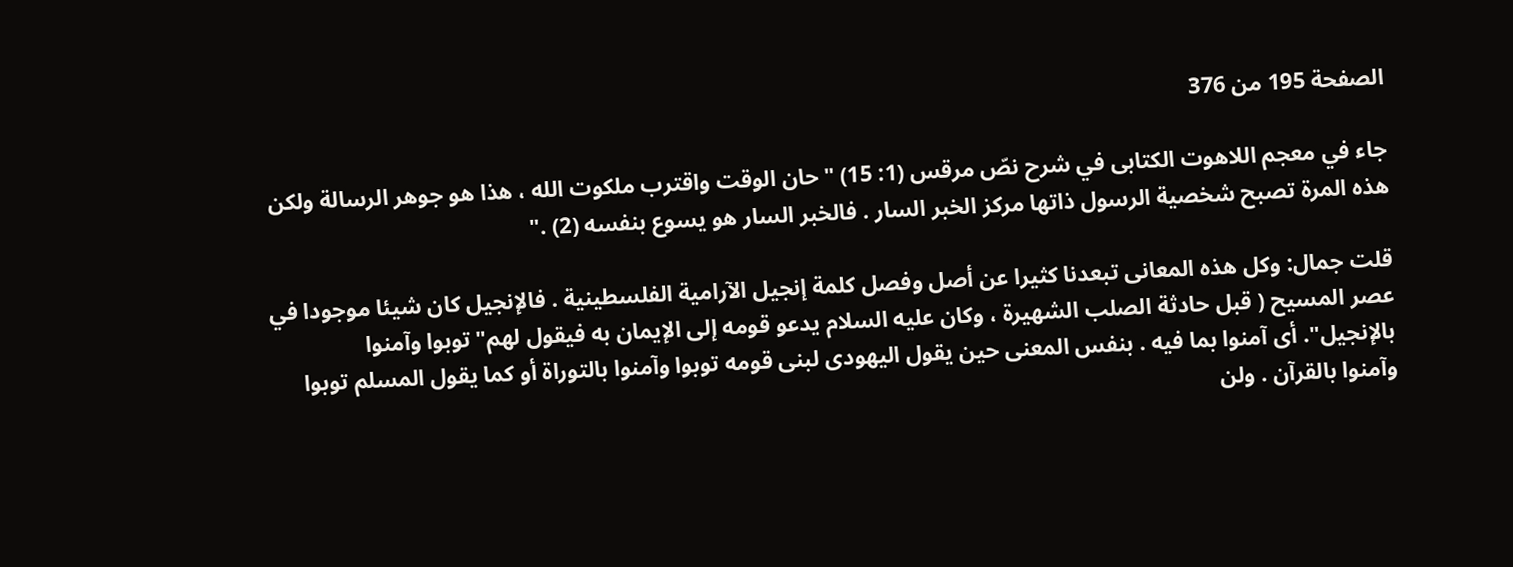الصفحة 195 من 376

جاء في معجم اللاهوت الكتابى في شرح نصّ مرقس (1: 15) "حان الوقت واقترب ملكوت الله ، هذا هو جوهر الرسالة ولكن هذه المرة تصبح شخصية الرسول ذاتها مركز الخبر السار . فالخبر السار هو يسوع بنفسه (2) ."

قلت جمال: وكل هذه المعانى تبعدنا كثيرا عن أصل وفصل كلمة إنجيل الآرامية الفلسطينية . فالإنجيل كان شيئا موجودا في عصر المسيح ( قبل حادثة الصلب الشهيرة ، وكان عليه السلام يدعو قومه إلى الإيمان به فيقول لهم"توبوا وآمنوا بالإنجيل". أى آمنوا بما فيه . بنفس المعنى حين يقول اليهودى لبنى قومه توبوا وآمنوا بالتوراة أو كما يقول المسلم توبوا وآمنوا بالقرآن . ولن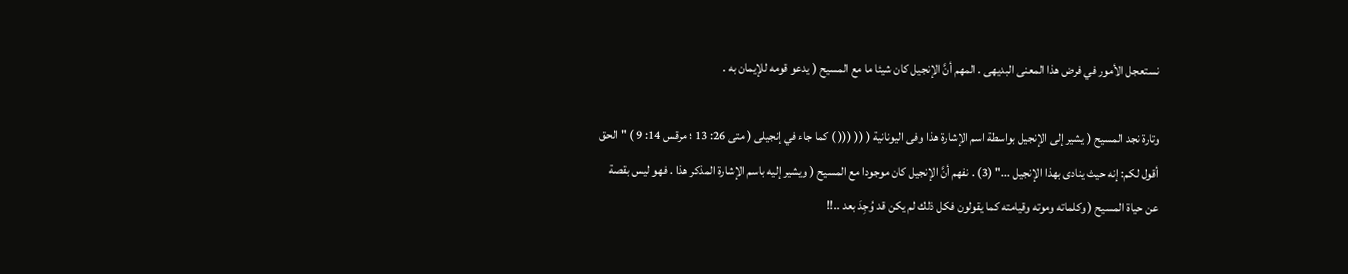نستعجل الأمور في فرض هذا المعنى البديهى . المهم أنَّ الإنجيل كان شيئا ما مع المسيح ( يدعو قومه للإيمان به .

وتارة نجد المسيح ( يشير إلى الإنجيل بواسطة اسم الإشارة هذا وفى اليونانية ( (( ((( ) كما جاء في إنجيلى ( متى 26: 13 ؛ مرقس 14: 9 ) "الحق أقول لكم: إنه حيث ينادى بهذا الإنجيل ..." (3) . نفهم أنَّ الإنجيل كان موجودا مع المسيح ( ويشير إليه باسم الإشارة المذكر هذا . فهو ليس بقصة عن حياة المسيح ( وكلماته وموته وقيامته كما يقولون فكل ذلك لم يكن قد وُجِدَ بعد ..!!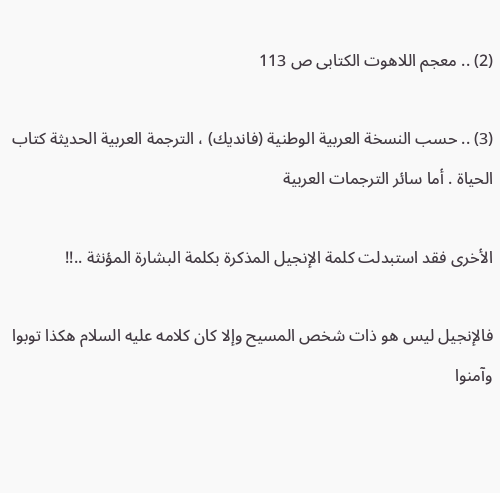(2) .. معجم اللاهوت الكتابى ص 113

(3) .. حسب النسخة العربية الوطنية (فانديك) ، الترجمة العربية الحديثة كتاب الحياة . أما سائر الترجمات العربية

الأخرى فقد استبدلت كلمة الإنجيل المذكرة بكلمة البشارة المؤنثة ..!!

فالإنجيل ليس هو ذات شخص المسيح وإلا كان كلامه عليه السلام هكذا توبوا وآمنوا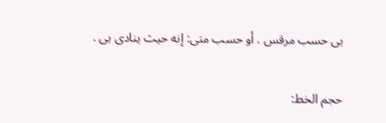بى حسب مرقس . أو حسب متى: إنه حيث ينادى بى .

حجم الخط: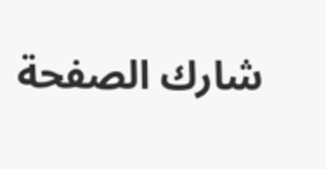شارك الصفحة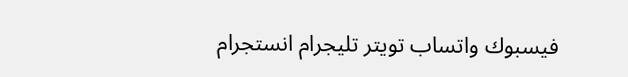فيسبوك واتساب تويتر تليجرام انستجرام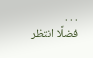. . .
فضلًا انتظر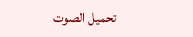تحميل الصوت